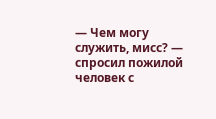— Чем могу служить, мисс? — спросил пожилой человек с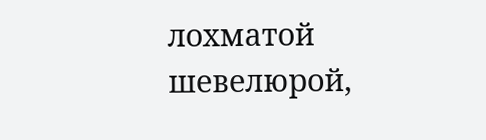лохматой шевелюрой,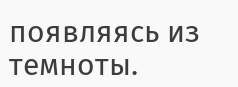появляясь из темноты.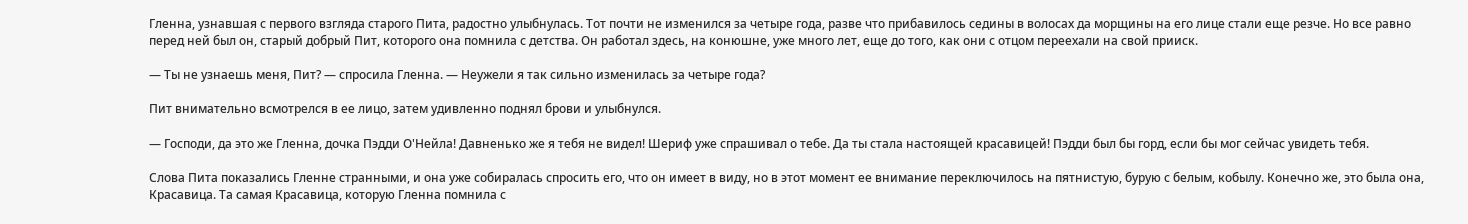Гленна, узнавшая с первого взгляда старого Пита, радостно улыбнулась. Тот почти не изменился за четыре года, разве что прибавилось седины в волосах да морщины на его лице стали еще резче. Но все равно перед ней был он, старый добрый Пит, которого она помнила с детства. Он работал здесь, на конюшне, уже много лет, еще до того, как они с отцом переехали на свой прииск.

— Ты не узнаешь меня, Пит? — спросила Гленна. — Неужели я так сильно изменилась за четыре года?

Пит внимательно всмотрелся в ее лицо, затем удивленно поднял брови и улыбнулся.

— Господи, да это же Гленна, дочка Пэдди О'Нейла! Давненько же я тебя не видел! Шериф уже спрашивал о тебе. Да ты стала настоящей красавицей! Пэдди был бы горд, если бы мог сейчас увидеть тебя.

Слова Пита показались Гленне странными, и она уже собиралась спросить его, что он имеет в виду, но в этот момент ее внимание переключилось на пятнистую, бурую с белым, кобылу. Конечно же, это была она, Красавица. Та самая Красавица, которую Гленна помнила с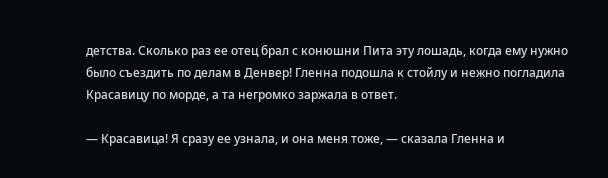детства. Сколько раз ее отец брал с конюшни Пита эту лошадь, когда ему нужно было съездить по делам в Денвер! Гленна подошла к стойлу и нежно погладила Красавицу по морде, а та негромко заржала в ответ.

— Красавица! Я сразу ее узнала, и она меня тоже, — сказала Гленна и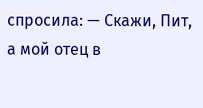спросила: — Скажи, Пит, а мой отец в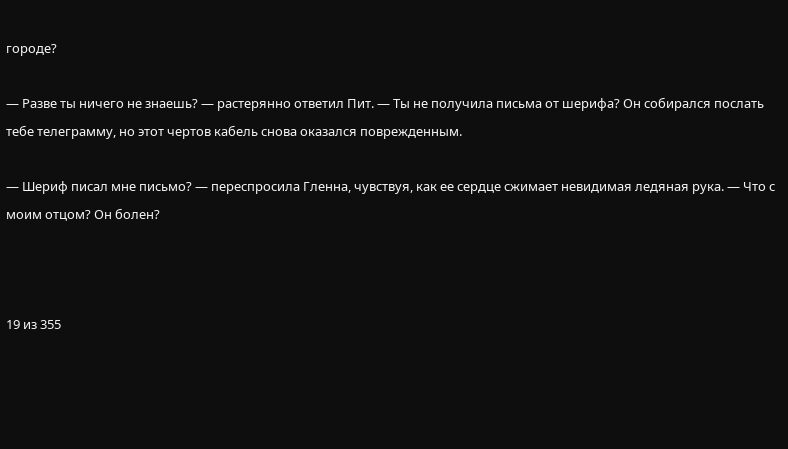городе?

— Разве ты ничего не знаешь? — растерянно ответил Пит. — Ты не получила письма от шерифа? Он собирался послать тебе телеграмму, но этот чертов кабель снова оказался поврежденным.

— Шериф писал мне письмо? — переспросила Гленна, чувствуя, как ее сердце сжимает невидимая ледяная рука. — Что с моим отцом? Он болен?



19 из 355